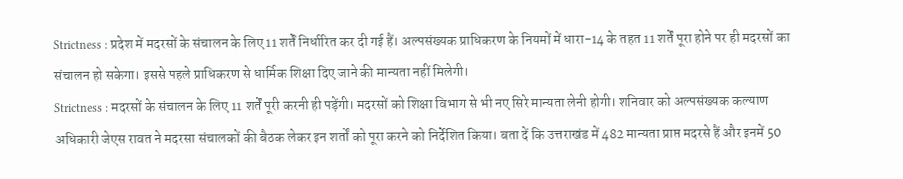Strictness : प्रदेश में मदरसों के संचालन के लिए 11 शर्तें निर्धारित कर दी गई हैं। अल्पसंख्यक प्राधिकरण के नियमों में धारा-14 के तहत 11 शर्तें पूरा होने पर ही मदरसों का संचालन हो सकेगा। इससे पहले प्राधिकरण से धार्मिक शिक्षा दिए जाने की मान्यता नहीं मिलेगी।
Strictness : मदरसों के संचालन के लिए 11 शर्तें पूरी करनी ही पड़ेंगी। मदरसों को शिक्षा विभाग से भी नए सिरे मान्यता लेनी होगी। शनिवार को अल्पसंख्यक कल्याण अधिकारी जेएस रावत ने मदरसा संचालकों की बैठक लेकर इन शर्तों को पूरा करने को निर्देशित किया। बता दें कि उत्तराखंड में 482 मान्यता प्राप्त मदरसे हैं और इनमें 50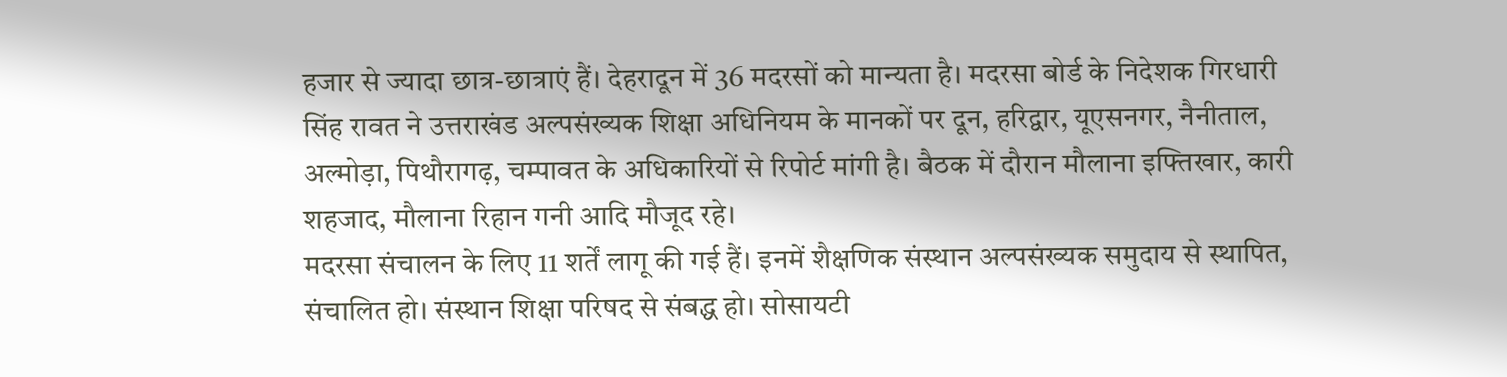हजार से ज्यादा छात्र-छात्राएं हैं। देहरादून में 36 मदरसों को मान्यता है। मदरसा बोर्ड के निदेशक गिरधारी सिंह रावत ने उत्तराखंड अल्पसंख्यक शिक्षा अधिनियम के मानकों पर दून, हरिद्वार, यूएसनगर, नैनीताल, अल्मोड़ा, पिथौरागढ़, चम्पावत के अधिकारियों से रिपोर्ट मांगी है। बैठक में दौरान मौलाना इफ्तिखार, कारी शहजाद, मौलाना रिहान गनी आदि मौजूद रहे।
मदरसा संचालन के लिए 11 शर्तें लागू की गई हैं। इनमें शैक्षणिक संस्थान अल्पसंख्यक समुदाय से स्थापित, संचालित हो। संस्थान शिक्षा परिषद से संबद्ध हो। सोसायटी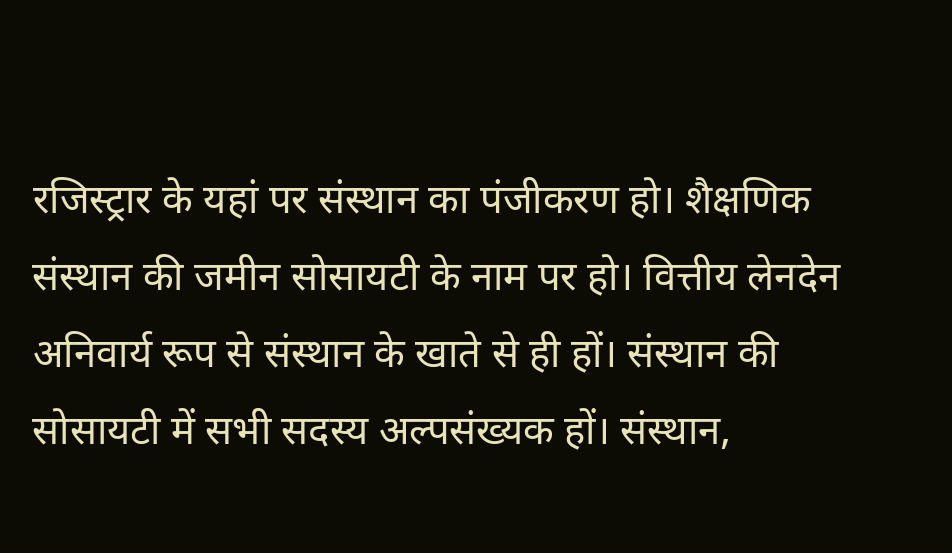रजिस्ट्रार के यहां पर संस्थान का पंजीकरण हो। शैक्षणिक संस्थान की जमीन सोसायटी के नाम पर हो। वित्तीय लेनदेन अनिवार्य रूप से संस्थान के खाते से ही हों। संस्थान की सोसायटी में सभी सदस्य अल्पसंख्यक हों। संस्थान,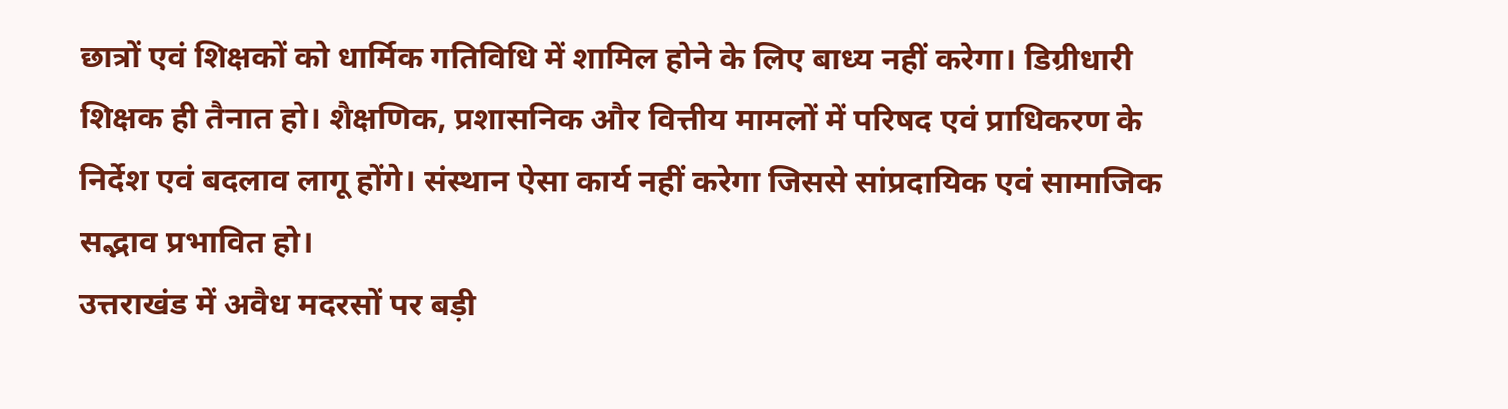छात्रों एवं शिक्षकों को धार्मिक गतिविधि में शामिल होने के लिए बाध्य नहीं करेगा। डिग्रीधारी शिक्षक ही तैनात हो। शैक्षणिक, प्रशासनिक और वित्तीय मामलों में परिषद एवं प्राधिकरण के निर्देश एवं बदलाव लागू होंगे। संस्थान ऐसा कार्य नहीं करेगा जिससे सांप्रदायिक एवं सामाजिक सद्भाव प्रभावित हो।
उत्तराखंड में अवैध मदरसों पर बड़ी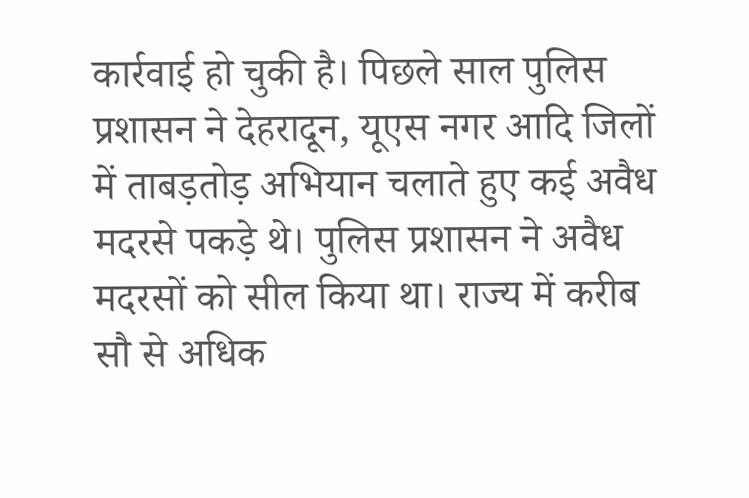कार्रवाई हो चुकी है। पिछले साल पुलिस प्रशासन ने देहरादून, यूएस नगर आदि जिलों में ताबड़तोड़ अभियान चलाते हुए कई अवैध मदरसे पकड़े थे। पुलिस प्रशासन ने अवैध मदरसों को सील किया था। राज्य में करीब सौ से अधिक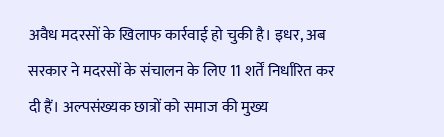अवैध मदरसों के खिलाफ कार्रवाई हो चुकी है। इधर, अब सरकार ने मदरसों के संचालन के लिए 11 शर्तें निर्धारित कर दी हैं। अल्पसंख्यक छात्रों को समाज की मुख्य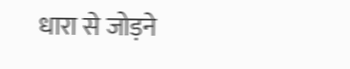धारा से जोड़ने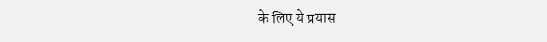के लिए ये प्रयास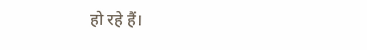हो रहे हैं।